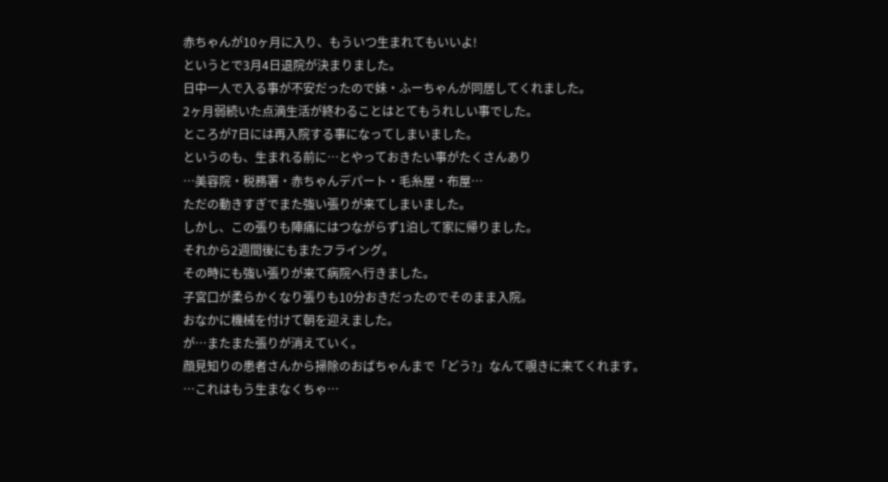赤ちゃんが10ヶ月に入り、もういつ生まれてもいいよ!
というとで3月4日退院が決まりました。
日中一人で入る事が不安だったので妹・ふーちゃんが同居してくれました。
2ヶ月弱続いた点滴生活が終わることはとてもうれしい事でした。
ところが7日には再入院する事になってしまいました。
というのも、生まれる前に…とやっておきたい事がたくさんあり
…美容院・税務署・赤ちゃんデパート・毛糸屋・布屋…
ただの動きすぎでまた強い張りが来てしまいました。
しかし、この張りも陣痛にはつながらず1泊して家に帰りました。
それから2週間後にもまたフライング。
その時にも強い張りが来て病院へ行きました。
子宮口が柔らかくなり張りも10分おきだったのでそのまま入院。
おなかに機械を付けて朝を迎えました。
が…またまた張りが消えていく。
顔見知りの患者さんから掃除のおばちゃんまで「どう?」なんて覗きに来てくれます。
…これはもう生まなくちゃ…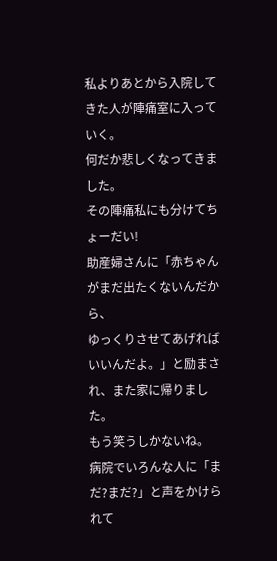私よりあとから入院してきた人が陣痛室に入っていく。
何だか悲しくなってきました。
その陣痛私にも分けてちょーだい!
助産婦さんに「赤ちゃんがまだ出たくないんだから、
ゆっくりさせてあげればいいんだよ。」と励まされ、また家に帰りました。
もう笑うしかないね。
病院でいろんな人に「まだ?まだ?」と声をかけられて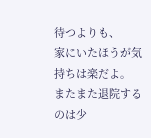待つよりも、
家にいたほうが気持ちは楽だよ。
またまた退院するのは少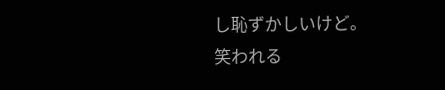し恥ずかしいけど。
笑われる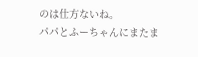のは仕方ないね。
パパとふーちゃんにまたま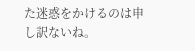た迷惑をかけるのは申し訳ないね。